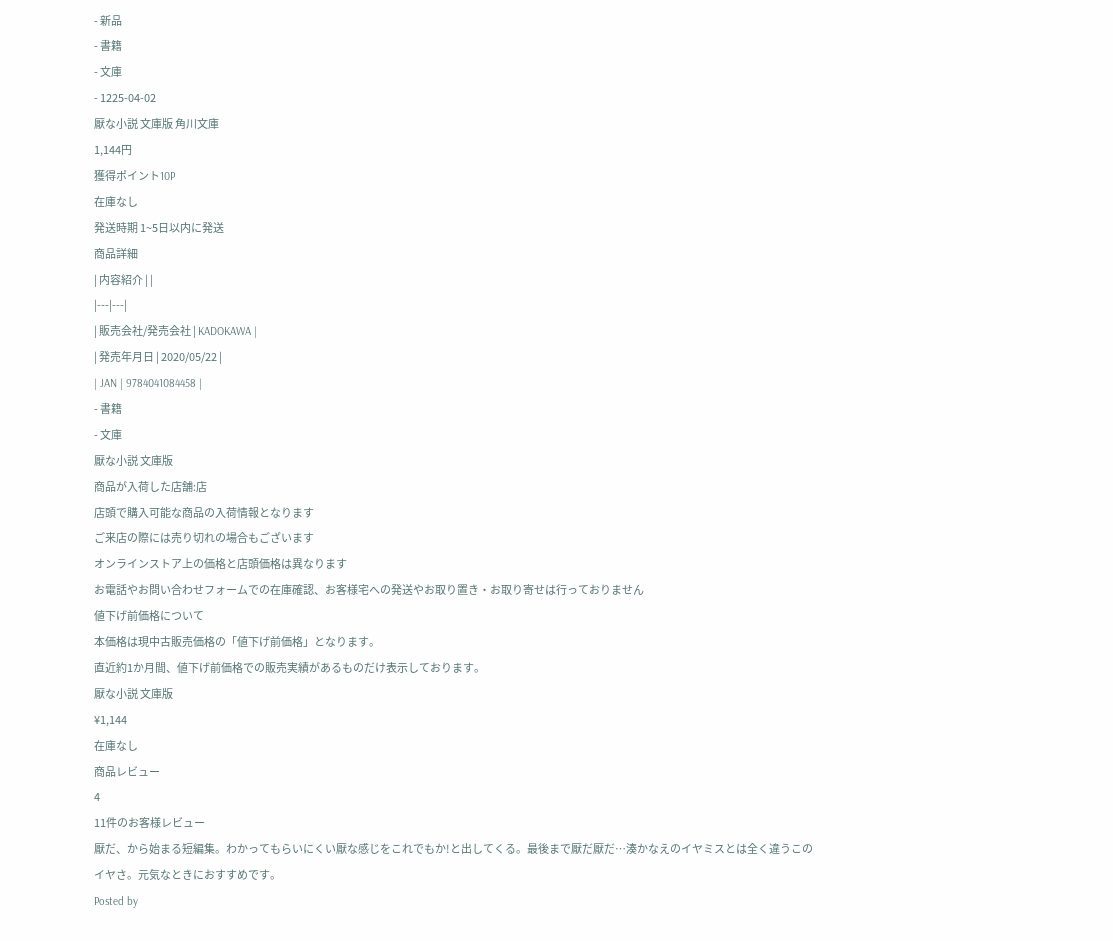- 新品
- 書籍
- 文庫
- 1225-04-02
厭な小説 文庫版 角川文庫
1,144円
獲得ポイント10P
在庫なし
発送時期 1~5日以内に発送
商品詳細
| 内容紹介 | |
|---|---|
| 販売会社/発売会社 | KADOKAWA |
| 発売年月日 | 2020/05/22 |
| JAN | 9784041084458 |
- 書籍
- 文庫
厭な小説 文庫版
商品が入荷した店舗:店
店頭で購入可能な商品の入荷情報となります
ご来店の際には売り切れの場合もございます
オンラインストア上の価格と店頭価格は異なります
お電話やお問い合わせフォームでの在庫確認、お客様宅への発送やお取り置き・お取り寄せは行っておりません
値下げ前価格について
本価格は現中古販売価格の「値下げ前価格」となります。
直近約1か月間、値下げ前価格での販売実績があるものだけ表示しております。
厭な小説 文庫版
¥1,144
在庫なし
商品レビュー
4
11件のお客様レビュー
厭だ、から始まる短編集。わかってもらいにくい厭な感じをこれでもか!と出してくる。最後まで厭だ厭だ…湊かなえのイヤミスとは全く違うこのイヤさ。元気なときにおすすめです。
Posted by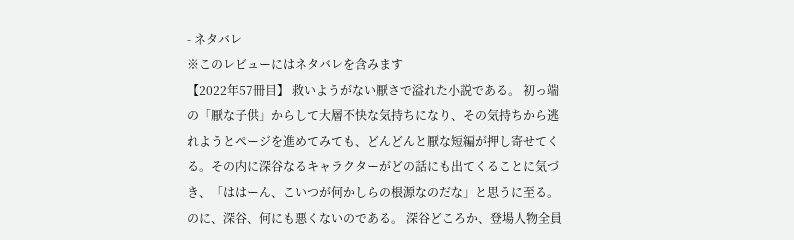- ネタバレ
※このレビューにはネタバレを含みます
【2022年57冊目】 救いようがない厭さで溢れた小説である。 初っ端の「厭な子供」からして大層不快な気持ちになり、その気持ちから逃れようとページを進めてみても、どんどんと厭な短編が押し寄せてくる。その内に深谷なるキャラクターがどの話にも出てくることに気づき、「ははーん、こいつが何かしらの根源なのだな」と思うに至る。 のに、深谷、何にも悪くないのである。 深谷どころか、登場人物全員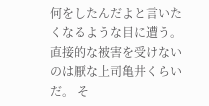何をしたんだよと言いたくなるような目に遭う。直接的な被害を受けないのは厭な上司亀井くらいだ。 そ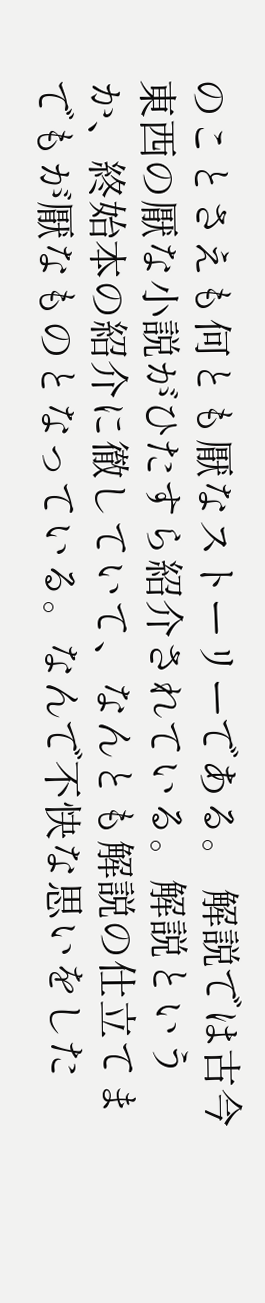のことさえも何とも厭なストーリーである。 解説では古今東西の厭な小説がひたすら紹介されている。解説というか、終始本の紹介に徹していて、なんとも解説の仕立てまでもが厭なものとなっている。なんで不快な思いをした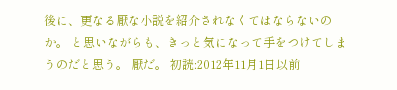後に、更なる厭な小説を紹介されなくてはならないのか。 と思いながらも、きっと気になって手をつけてしまうのだと思う。 厭だ。 初読:2012年11月1日以前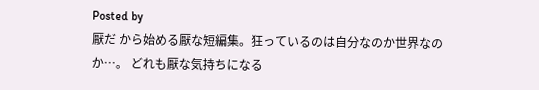Posted by
厭だ から始める厭な短編集。狂っているのは自分なのか世界なのか…。 どれも厭な気持ちになる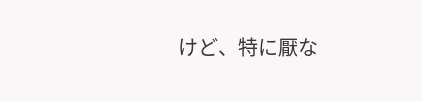けど、特に厭な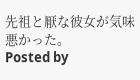先祖と厭な彼女が気味悪かった。
Posted by